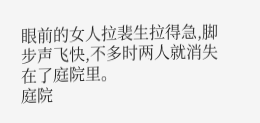眼前的女人拉裴生拉得急,脚步声飞快,不多时两人就消失在了庭院里。
庭院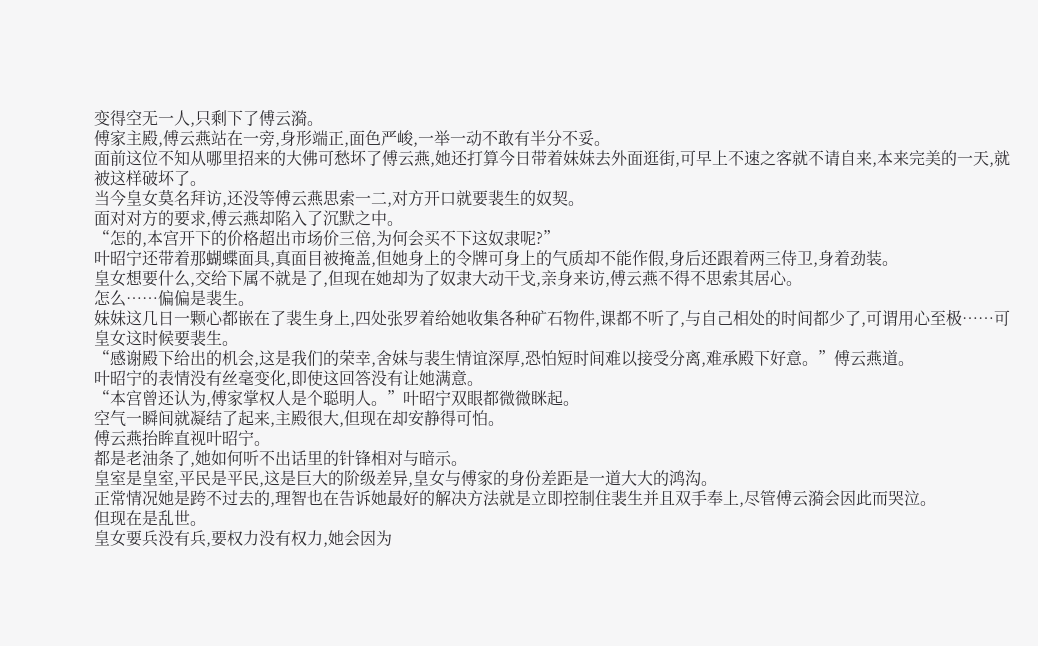变得空无一人,只剩下了傅云漪。
傅家主殿,傅云燕站在一旁,身形端正,面色严峻,一举一动不敢有半分不妥。
面前这位不知从哪里招来的大佛可愁坏了傅云燕,她还打算今日带着妹妹去外面逛街,可早上不速之客就不请自来,本来完美的一天,就被这样破坏了。
当今皇女莫名拜访,还没等傅云燕思索一二,对方开口就要裴生的奴契。
面对对方的要求,傅云燕却陷入了沉默之中。
“怎的,本宫开下的价格超出市场价三倍,为何会买不下这奴隶呢?”
叶昭宁还带着那蝴蝶面具,真面目被掩盖,但她身上的令牌可身上的气质却不能作假,身后还跟着两三侍卫,身着劲装。
皇女想要什么,交给下属不就是了,但现在她却为了奴隶大动干戈,亲身来访,傅云燕不得不思索其居心。
怎么……偏偏是裴生。
妹妹这几日一颗心都嵌在了裴生身上,四处张罗着给她收集各种矿石物件,课都不听了,与自己相处的时间都少了,可谓用心至极……可皇女这时候要裴生。
“感谢殿下给出的机会,这是我们的荣幸,舍妹与裴生情谊深厚,恐怕短时间难以接受分离,难承殿下好意。”傅云燕道。
叶昭宁的表情没有丝毫变化,即使这回答没有让她满意。
“本宫曾还认为,傅家掌权人是个聪明人。”叶昭宁双眼都微微眯起。
空气一瞬间就凝结了起来,主殿很大,但现在却安静得可怕。
傅云燕抬眸直视叶昭宁。
都是老油条了,她如何听不出话里的针锋相对与暗示。
皇室是皇室,平民是平民,这是巨大的阶级差异,皇女与傅家的身份差距是一道大大的鸿沟。
正常情况她是跨不过去的,理智也在告诉她最好的解决方法就是立即控制住裴生并且双手奉上,尽管傅云漪会因此而哭泣。
但现在是乱世。
皇女要兵没有兵,要权力没有权力,她会因为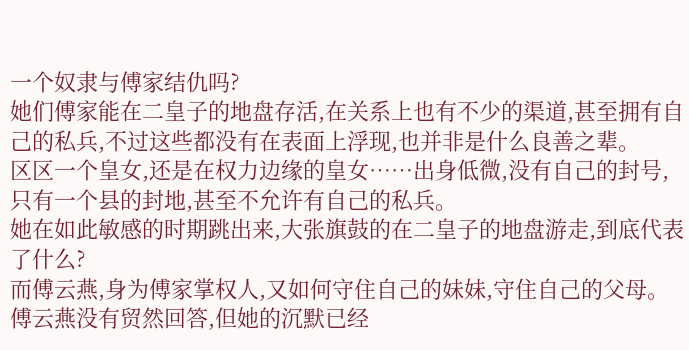一个奴隶与傅家结仇吗?
她们傅家能在二皇子的地盘存活,在关系上也有不少的渠道,甚至拥有自己的私兵,不过这些都没有在表面上浮现,也并非是什么良善之辈。
区区一个皇女,还是在权力边缘的皇女……出身低微,没有自己的封号,只有一个县的封地,甚至不允许有自己的私兵。
她在如此敏感的时期跳出来,大张旗鼓的在二皇子的地盘游走,到底代表了什么?
而傅云燕,身为傅家掌权人,又如何守住自己的妹妹,守住自己的父母。
傅云燕没有贸然回答,但她的沉默已经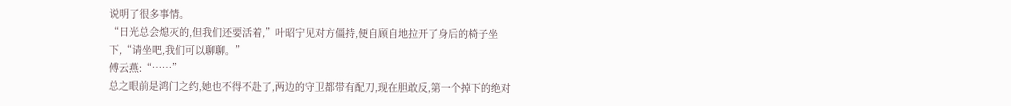说明了很多事情。
“日光总会熄灭的,但我们还要活着,”叶昭宁见对方僵持,便自顾自地拉开了身后的椅子坐下,“请坐吧,我们可以聊聊。”
傅云燕:“……”
总之眼前是鸿门之约,她也不得不赴了,两边的守卫都带有配刀,现在胆敢反,第一个掉下的绝对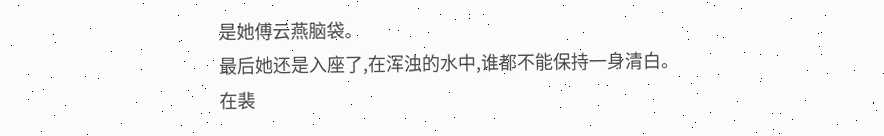是她傅云燕脑袋。
最后她还是入座了,在浑浊的水中,谁都不能保持一身清白。
在裴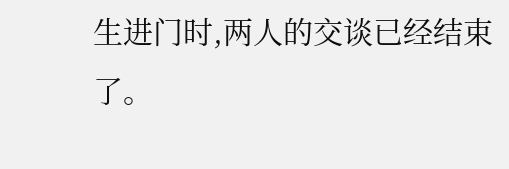生进门时,两人的交谈已经结束了。